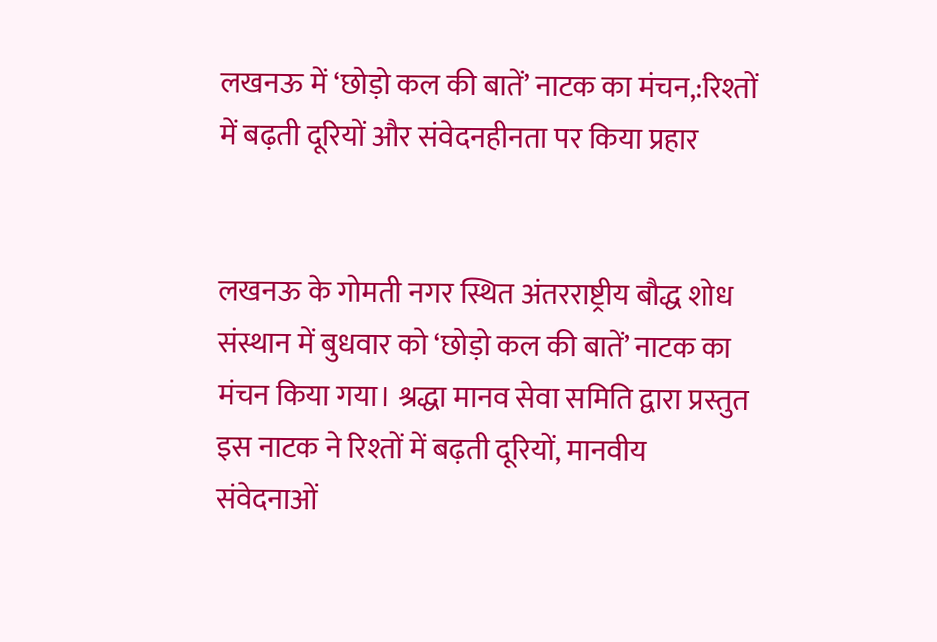लखनऊ में ‘छोड़ो कल की बातें’ नाटक का मंचन,:रिश्तों में बढ़ती दूरियों और संवेदनहीनता पर किया प्रहार


लखनऊ के गोमती नगर स्थित अंतरराष्ट्रीय बौद्ध शोध संस्थान में बुधवार को ‘छोड़ो कल की बातें’ नाटक का मंचन किया गया। श्रद्धा मानव सेवा समिति द्वारा प्रस्तुत इस नाटक ने रिश्तों में बढ़ती दूरियों, मानवीय संवेदनाओं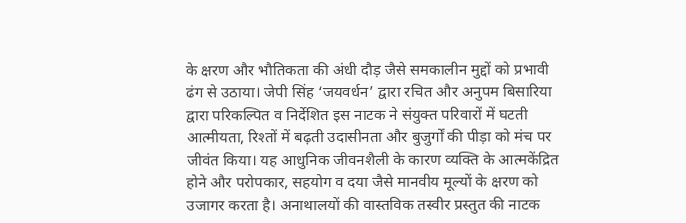के क्षरण और भौतिकता की अंधी दौड़ जैसे समकालीन मुद्दों को प्रभावी ढंग से उठाया। जेपी सिंह ‘जयवर्धन’ द्वारा रचित और अनुपम बिसारिया द्वारा परिकल्पित व निर्देशित इस नाटक ने संयुक्त परिवारों में घटती आत्मीयता, रिश्तों में बढ़ती उदासीनता और बुजुर्गों की पीड़ा को मंच पर जीवंत किया। यह आधुनिक जीवनशैली के कारण व्यक्ति के आत्मकेंद्रित होने और परोपकार, सहयोग व दया जैसे मानवीय मूल्यों के क्षरण को उजागर करता है। अनाथालयों की वास्तविक तस्वीर प्रस्तुत की नाटक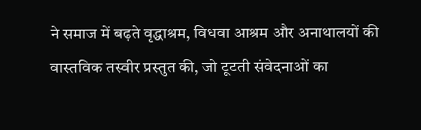ने समाज में बढ़ते वृद्धाश्रम, विधवा आश्रम और अनाथालयों की वास्तविक तस्वीर प्रस्तुत की, जो टूटती संवेदनाओं का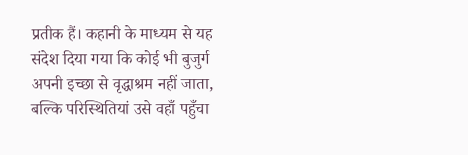प्रतीक हैं। कहानी के माध्यम से यह संदेश दिया गया कि कोई भी बुजुर्ग अपनी इच्छा से वृद्धाश्रम नहीं जाता, बल्कि परिस्थितियां उसे वहाँ पहुँचा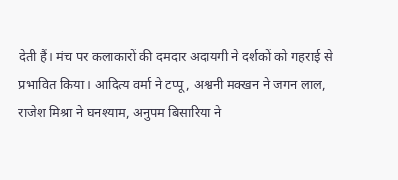देती हैं। मंच पर कलाकारों की दमदार अदायगी ने दर्शकों को गहराई से प्रभावित किया। आदित्य वर्मा ने टप्पू, अश्वनी मक्खन ने जगन लाल, राजेश मिश्रा ने घनश्याम, अनुपम बिसारिया ने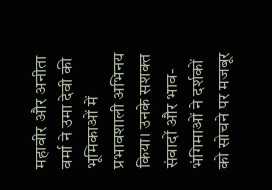महावीर और अनीता वर्मा ने उमा देवी की भूमिकाओं में प्रभावशाली अभिनय किया। उनके सशक्त संवादों और भाव-भंगिमाओं ने दर्शकों को सोचने पर मजबूर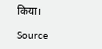किया।

Source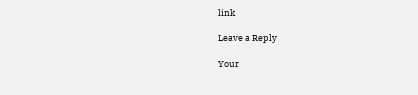link

Leave a Reply

Your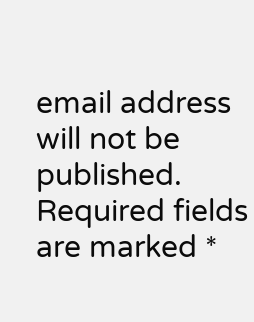email address will not be published. Required fields are marked *